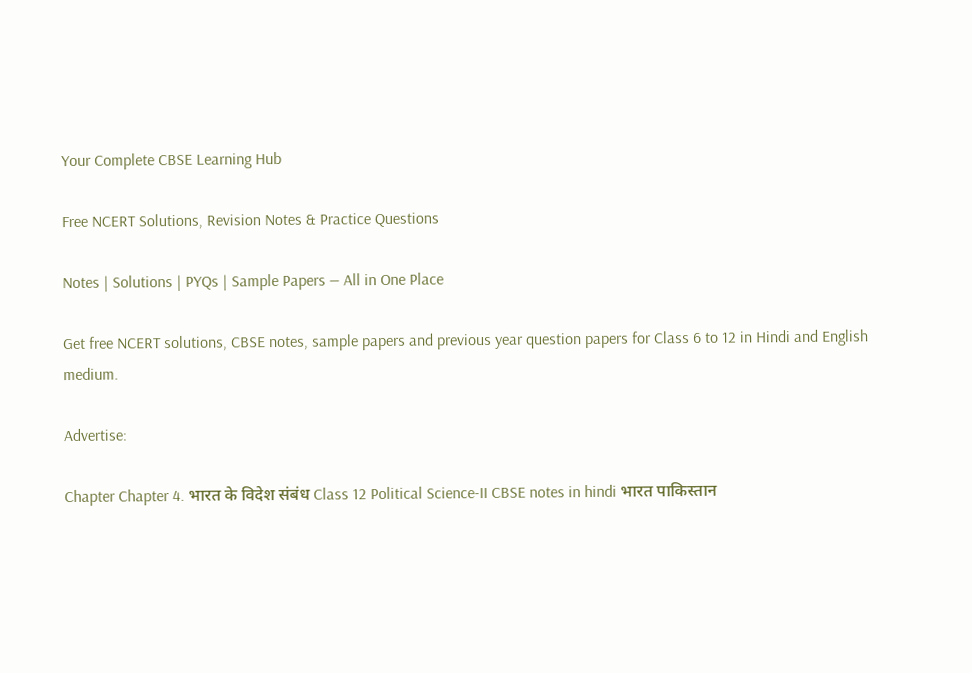Your Complete CBSE Learning Hub

Free NCERT Solutions, Revision Notes & Practice Questions

Notes | Solutions | PYQs | Sample Papers — All in One Place

Get free NCERT solutions, CBSE notes, sample papers and previous year question papers for Class 6 to 12 in Hindi and English medium.

Advertise:

Chapter Chapter 4. भारत के विदेश संबंध Class 12 Political Science-II CBSE notes in hindi भारत पाकिस्तान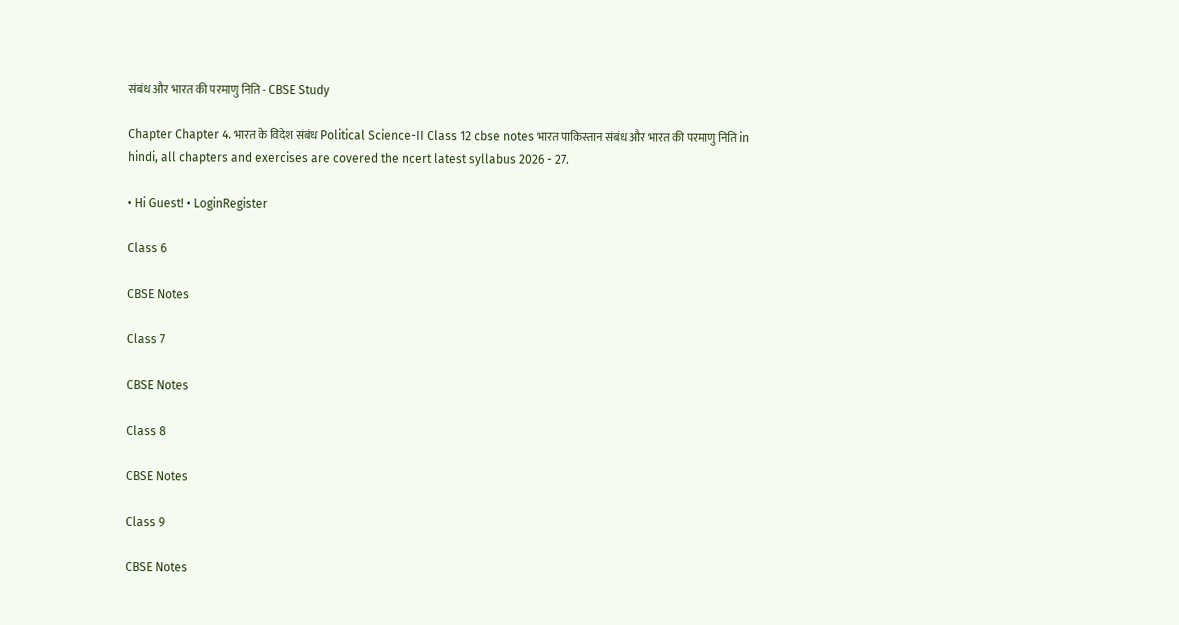संबंध और भारत की परमाणु निति - CBSE Study

Chapter Chapter 4. भारत के विदेश संबंध Political Science-II Class 12 cbse notes भारत पाकिस्तान संबंध और भारत की परमाणु निति in hindi, all chapters and exercises are covered the ncert latest syllabus 2026 - 27.

• Hi Guest! • LoginRegister

Class 6

CBSE Notes

Class 7

CBSE Notes

Class 8

CBSE Notes

Class 9

CBSE Notes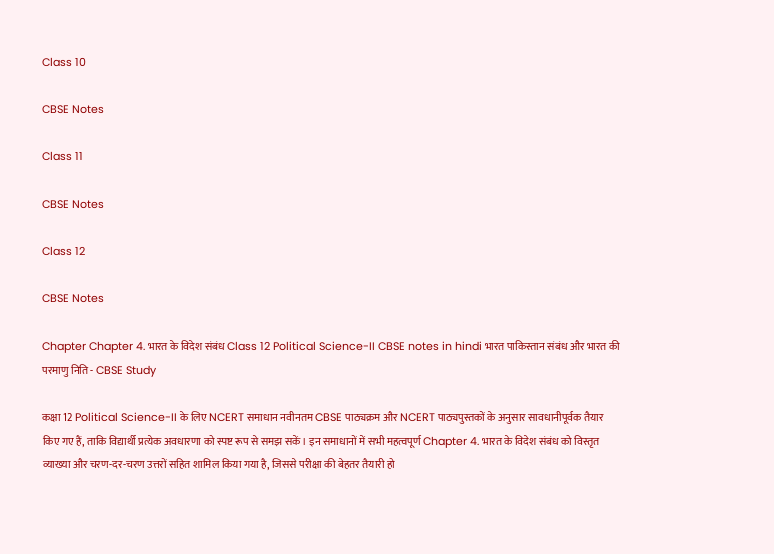Class 10

CBSE Notes

Class 11

CBSE Notes

Class 12

CBSE Notes

Chapter Chapter 4. भारत के विदेश संबंध Class 12 Political Science-II CBSE notes in hindi भारत पाकिस्तान संबंध और भारत की परमाणु निति - CBSE Study

कक्षा 12 Political Science-II के लिए NCERT समाधान नवीनतम CBSE पाठ्यक्रम और NCERT पाठ्यपुस्तकों के अनुसार सावधानीपूर्वक तैयार किए गए हैं, ताकि विद्यार्थी प्रत्येक अवधारणा को स्पष्ट रूप से समझ सकें। इन समाधानों में सभी महत्वपूर्ण Chapter 4. भारत के विदेश संबंध को विस्तृत व्याख्या और चरण-दर-चरण उत्तरों सहित शामिल किया गया है, जिससे परीक्षा की बेहतर तैयारी हो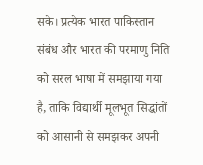सके। प्रत्येक भारत पाकिस्तान संबंध और भारत की परमाणु निति को सरल भाषा में समझाया गया है, ताकि विद्यार्थी मूलभूत सिद्धांतों को आसानी से समझकर अपनी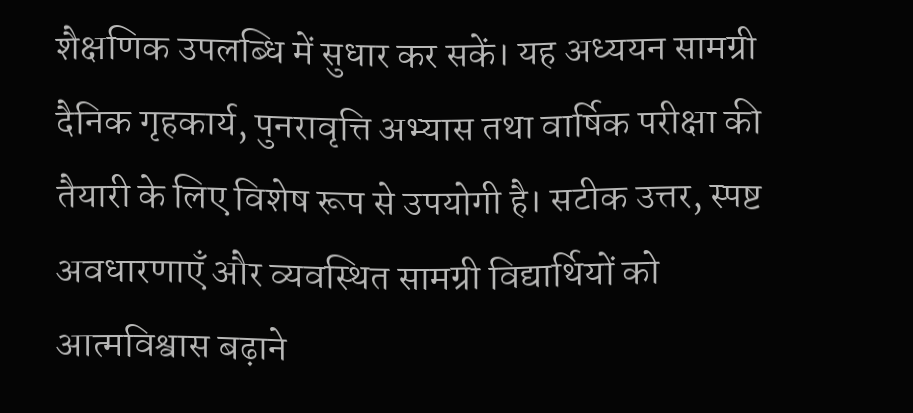शैक्षणिक उपलब्धि में सुधार कर सकें। यह अध्ययन सामग्री दैनिक गृहकार्य, पुनरावृत्ति अभ्यास तथा वार्षिक परीक्षा की तैयारी के लिए विशेष रूप से उपयोगी है। सटीक उत्तर, स्पष्ट अवधारणाएँ और व्यवस्थित सामग्री विद्यार्थियों को आत्मविश्वास बढ़ाने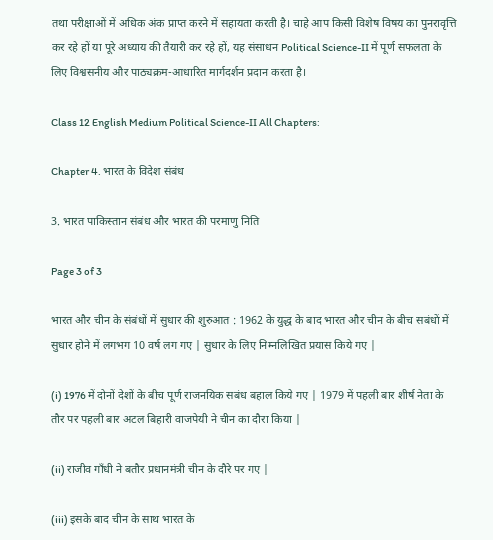तथा परीक्षाओं में अधिक अंक प्राप्त करने में सहायता करती है। चाहे आप किसी विशेष विषय का पुनरावृत्ति कर रहे हों या पूरे अध्याय की तैयारी कर रहे हों, यह संसाधन Political Science-II में पूर्ण सफलता के लिए विश्वसनीय और पाठ्यक्रम-आधारित मार्गदर्शन प्रदान करता है।

Class 12 English Medium Political Science-II All Chapters:

Chapter 4. भारत के विदेश संबंध

3. भारत पाकिस्तान संबंध और भारत की परमाणु निति

Page 3 of 3

भारत और चीन के संबंधों में सुधार की शुरुआत : 1962 के युद्ध के बाद भारत और चीन के बीच सबंधों में सुधार होने में लगभग 10 वर्ष लग गए | सुधार के लिए निम्नलिखित प्रयास किये गए |

(i) 1976 में दोनों देशों के बीच पूर्ण राजनयिक सबंध बहाल किये गए | 1979 में पहली बार शीर्ष नेता के तौर पर पहली बार अटल बिहारी वाजपेयी ने चीन का दौरा किया |

(ii) राजीव गाँधी ने बतौर प्रधानमंत्री चीन के दौरे पर गए |

(iii) इसके बाद चीन के साथ भारत के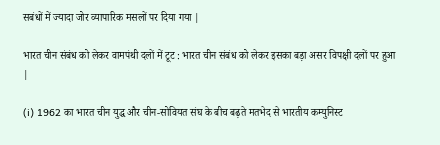सबंधों में ज्यादा जोर व्यापारिक मसलों पर दिया गया |

भारत चीन संबंध को लेकर वामपंथी दलों में टूट : भारत चीन संबंध को लेकर इसका बड़ा असर विपक्षी दलों पर हुआ |

(i) 1962 का भारत चीन युद्ध और चीन-सोवियत संघ के बीच बढ़ते मतभेद से भारतीय कम्युनिस्ट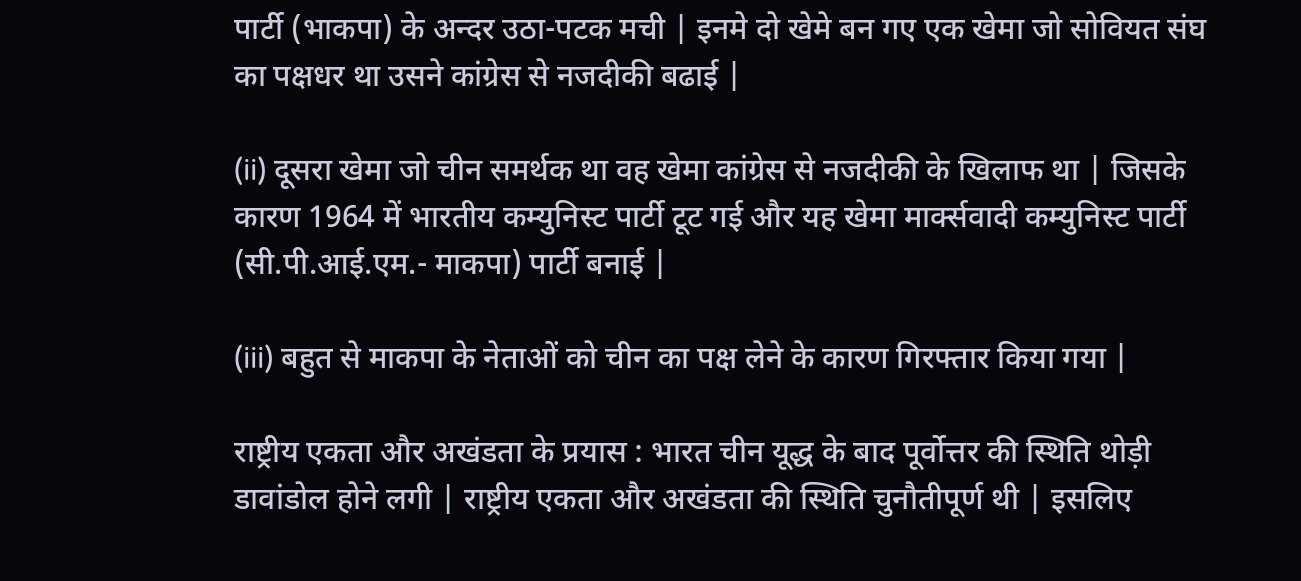पार्टी (भाकपा) के अन्दर उठा-पटक मची | इनमे दो खेमे बन गए एक खेमा जो सोवियत संघ का पक्षधर था उसने कांग्रेस से नजदीकी बढाई |

(ii) दूसरा खेमा जो चीन समर्थक था वह खेमा कांग्रेस से नजदीकी के खिलाफ था | जिसके कारण 1964 में भारतीय कम्युनिस्ट पार्टी टूट गई और यह खेमा मार्क्सवादी कम्युनिस्ट पार्टी (सी.पी.आई.एम.- माकपा) पार्टी बनाई |

(iii) बहुत से माकपा के नेताओं को चीन का पक्ष लेने के कारण गिरफ्तार किया गया |

राष्ट्रीय एकता और अखंडता के प्रयास : भारत चीन यूद्ध के बाद पूर्वोत्तर की स्थिति थोड़ी डावांडोल होने लगी | राष्ट्रीय एकता और अखंडता की स्थिति चुनौतीपूर्ण थी | इसलिए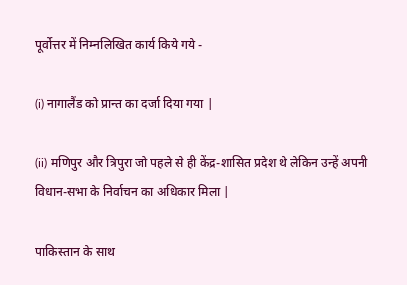पूर्वोत्तर में निम्नलिखित कार्य किये गये -

(i) नागालैंड को प्रान्त का दर्जा दिया गया |

(ii) मणिपुर और त्रिपुरा जो पहले से ही केंद्र-शासित प्रदेश थे लेकिन उन्हें अपनी विधान-सभा के निर्वाचन का अधिकार मिला |

पाकिस्तान के साथ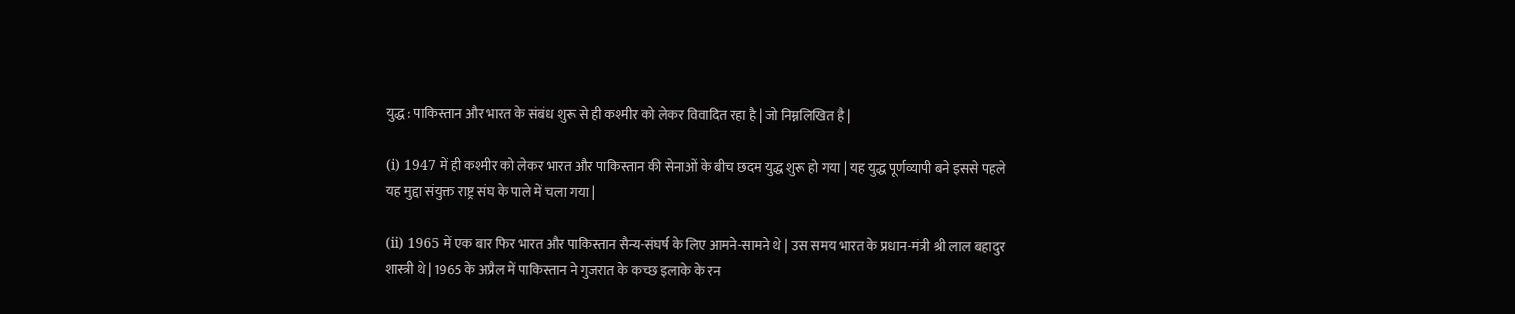युद्ध : पाकिस्तान और भारत के संबंध शुरू से ही कश्मीर को लेकर विवादित रहा है | जो निम्नलिखित है |

(i) 1947 में ही कश्मीर को लेकर भारत और पाकिस्तान की सेनाओं के बीच छदम युद्ध शुरू हो गया | यह युद्ध पूर्णव्यापी बने इससे पहले यह मुद्दा संयुक्त राष्ट्र संघ के पाले में चला गया |

(ii) 1965 में एक बार फिर भारत और पाकिस्तान सैन्य-संघर्ष के लिए आमने-सामने थे | उस समय भारत के प्रधान-मंत्री श्री लाल बहादुर शास्त्री थे | 1965 के अप्रैल में पाकिस्तान ने गुजरात के कच्छ इलाके के रन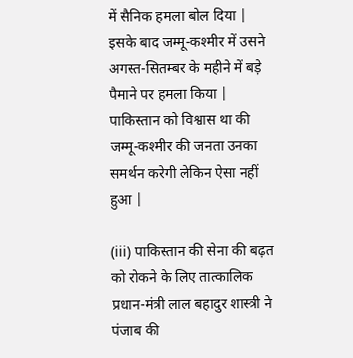में सैनिक हमला बोल दिया | इसके बाद जम्मू-कश्मीर में उसने अगस्त-सितम्बर के महीने में बड़े पैमाने पर हमला किया | पाकिस्तान को विश्वास था की जम्मू-कश्मीर की जनता उनका समर्थन करेगी लेकिन ऐसा नहीं हुआ |

(iii) पाकिस्तान की सेना की बढ़त को रोकने के लिए तात्कालिक प्रधान-मंत्री लाल बहादुर शास्त्री ने पंजाब की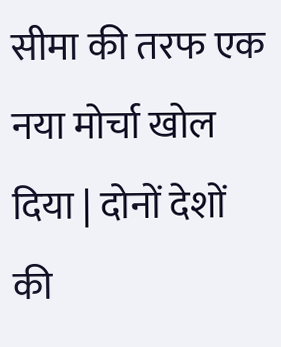सीमा की तरफ एक नया मोर्चा खोल दिया | दोनों देशों की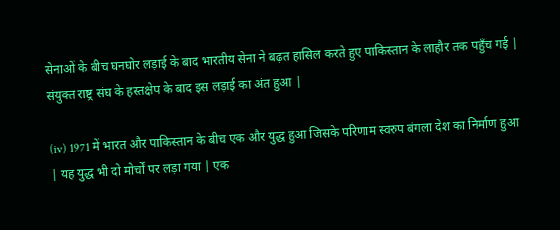सेनाओं के बीच घनघोर लड़ाई के बाद भारतीय सेना ने बढ़त हासिल करते हुए पाकिस्तान के लाहौर तक पहुँच गई |  संयुक्त राष्ट्र संघ के हस्तक्षेप के बाद इस लड़ाई का अंत हुआ |

(iv) 1971 में भारत और पाकिस्तान के बीच एक और युद्ध हुआ जिसके परिणाम स्वरुप बंगला देश का निर्माण हुआ | यह युद्ध भी दो मोर्चों पर लड़ा गया | एक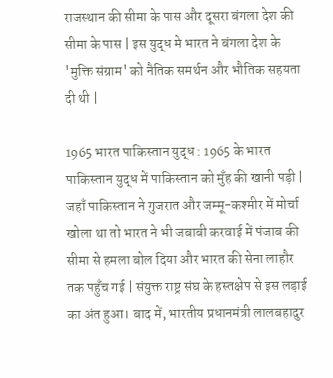राजस्थान की सीमा के पास और दूसरा बंगला देश की सीमा के पास | इस युद्ध मे भारत ने बंगला देश के 'मुक्ति संग्राम' को नैतिक समर्थन और भौतिक सहयता दी थी |

1965 भारत पाकिस्तान युद्ध : 1965 के भारत पाकिस्तान युद्ध में पाकिस्तान को मुँह की खानी पड़ी | जहाँ पाकिस्तान ने गुजरात और जम्मू-कश्मीर में मोर्चा खोला था तो भारत ने भी जबाबी करवाई में पंजाब की सीमा से हमला बोल दिया और भारत की सेना लाहौर तक पहुँच गई | संयुक्त राष्ट्र संघ के हस्तक्षेप से इस लड़ाई का अंत हुआ। बाद में, भारतीय प्रधानमंत्री लालबहादुर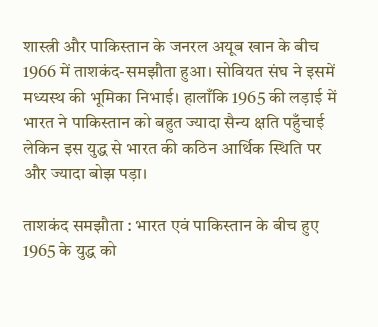शास्त्री और पाकिस्तान के जनरल अयूब खान के बीच 1966 में ताशकंद-समझौता हुआ। सोवियत संघ ने इसमें मध्यस्थ की भूमिका निभाई। हालाँकि 1965 की लड़ाई में भारत ने पाकिस्तान को बहुत ज्यादा सैन्य क्षति पहुँचाई लेकिन इस युद्ध से भारत की कठिन आर्थिक स्थिति पर और ज्यादा बोझ पड़ा।

ताशकंद समझौता : भारत एवं पाकिस्तान के बीच हुए 1965 के युद्ध को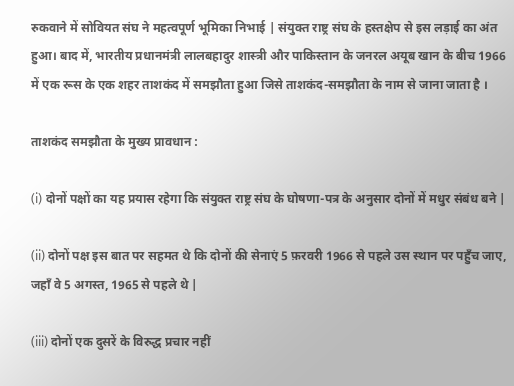रुकवाने में सोवियत संघ ने महत्वपूर्ण भूमिका निभाई | संयुक्त राष्ट्र संघ के हस्तक्षेप से इस लड़ाई का अंत हुआ। बाद में, भारतीय प्रधानमंत्री लालबहादुर शास्त्री और पाकिस्तान के जनरल अयूब खान के बीच 1966 में एक रूस के एक शहर ताशकंद में समझौता हुआ जिसे ताशकंद-समझौता के नाम से जाना जाता है ।

ताशकंद समझौता के मुख्य प्रावधान :

(i) दोनों पक्षों का यह प्रयास रहेगा कि संयुक्त राष्ट्र संघ के घोषणा-पत्र के अनुसार दोनों में मधुर संबंध बने |

(ii) दोनों पक्ष इस बात पर सहमत थे कि दोनों की सेनाएं 5 फ़रवरी 1966 से पहले उस स्थान पर पहुँच जाए, जहाँ वे 5 अगस्त, 1965 से पहले थे |

(iii) दोनों एक दुसरें के विरुद्ध प्रचार नहीं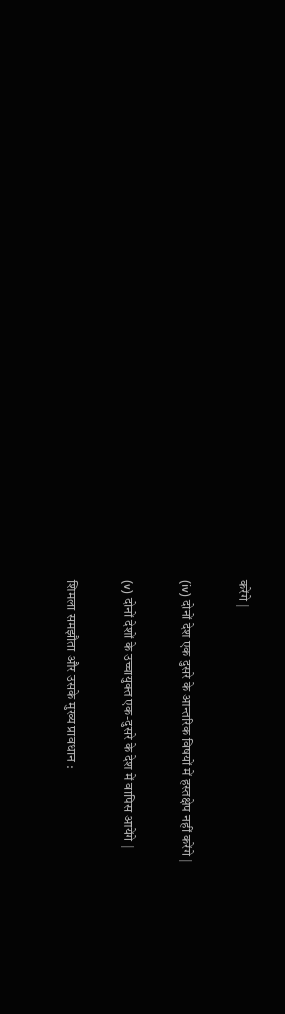करेंगे |

(iv) दोनों देश एक दुसरे के आन्तरिक विषयों में हस्तक्षेप नहीं करेंगे |

(v) दोनों देशों के उच्चायुक्त एक-दुसरे के देश में वापिस आयेंगे |

शिमला समझौता और उसके मुख्य प्रावधान :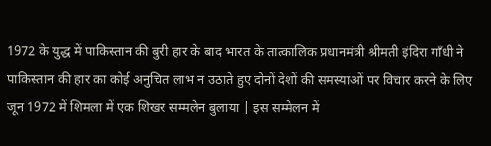1972 के युद्ध में पाकिस्तान की बुरी हार के बाद भारत के तात्कालिक प्रधानमंत्री श्रीमती इंदिरा गाँधी ने पाकिस्तान की हार का कोई अनुचित लाभ न उठाते हुए दोनों देशों की समस्याओं पर विचार करने के लिए जून 1972 में शिमला में एक शिखर सम्मलेन बुलाया | इस सम्मेलन में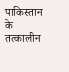पाकिस्तान के तत्कालीन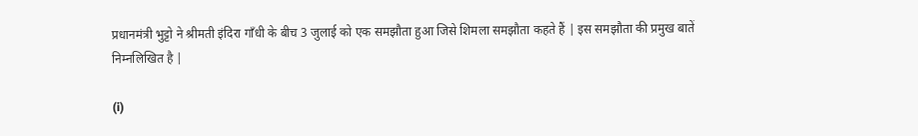प्रधानमंत्री भुट्टो ने श्रीमती इंदिरा गाँधी के बीच 3 जुलाई को एक समझौता हुआ जिसे शिमला समझौता कहते हैं | इस समझौता की प्रमुख बातें निम्नलिखित है |

(i)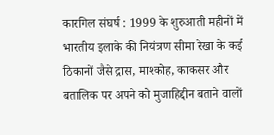कारगिल संघर्ष : 1999 के शुरुआती महीनों में भारतीय इलाके की नियंत्रण सीमा रेखा के कई ठिकानों जैसे द्रास, माश्कोह, काकसर और बतालिक पर अपने को मुजाहिद्दीन बताने वालों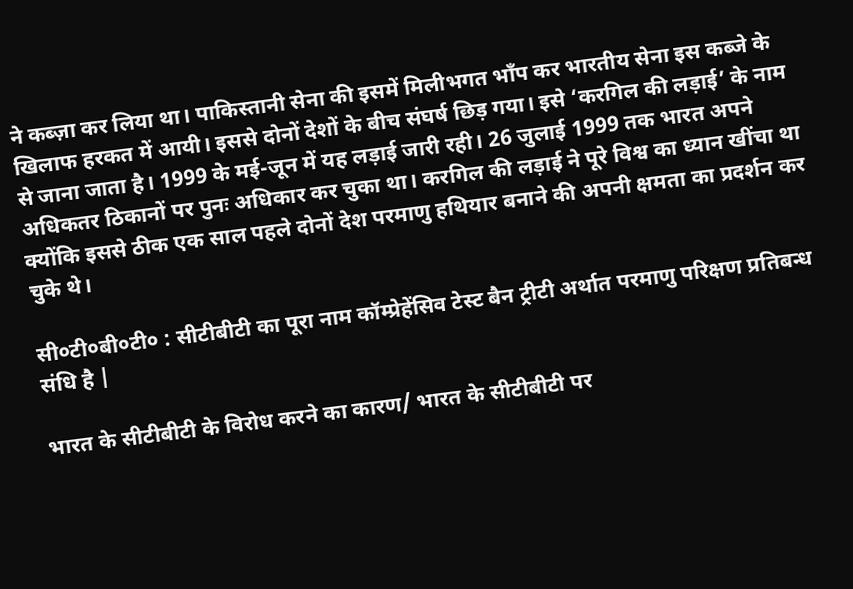ने कब्ज़ा कर लिया था। पाकिस्तानी सेना की इसमें मिलीभगत भाँप कर भारतीय सेना इस कब्जे के खिलाफ हरकत में आयी। इससे दोनों देशों के बीच संघर्ष छिड़ गया। इसे ‘करगिल की लड़ाई’ के नाम
से जाना जाता है। 1999 के मई-जून में यह लड़ाई जारी रही। 26 जुलाई 1999 तक भारत अपने अधिकतर ठिकानों पर पुनः अधिकार कर चुका था। करगिल की लड़ाई ने पूरे विश्व का ध्यान खींचा था क्योंकि इससे ठीक एक साल पहले दोनों देश परमाणु हथियार बनाने की अपनी क्षमता का प्रदर्शन कर चुके थे।

सी०टी०बी०टी० : सीटीबीटी का पूरा नाम कॉम्प्रेहेंसिव टेस्ट बैन ट्रीटी अर्थात परमाणु परिक्षण प्रतिबन्ध संधि है |

भारत के सीटीबीटी के विरोध करने का कारण/ भारत के सीटीबीटी पर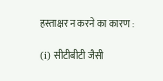हस्ताक्षर न करने का कारण :

(i) सीटीबीटी जैसी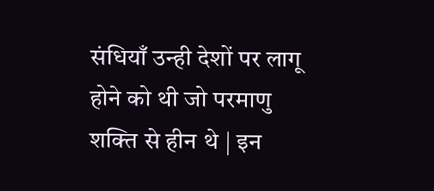संधियाँ उन्ही देशों पर लागू होने को थी जो परमाणु शक्ति से हीन थे | इन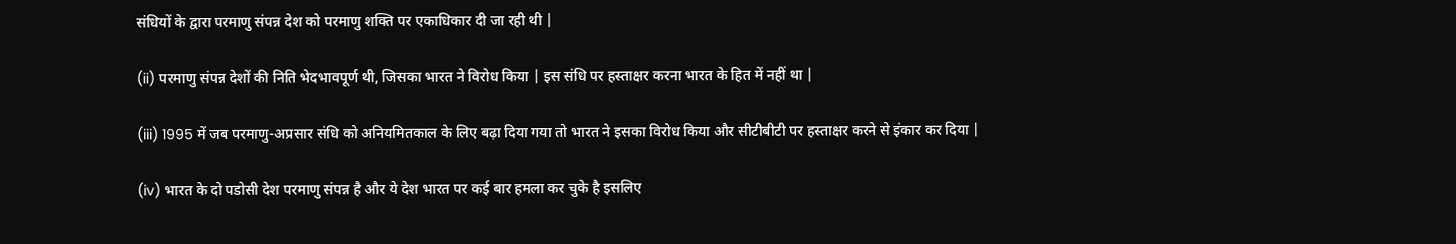संधियों के द्वारा परमाणु संपन्न देश को परमाणु शक्ति पर एकाधिकार दी जा रही थी |

(ii) परमाणु संपन्न देशों की निति भेदभावपूर्ण थी, जिसका भारत ने विरोध किया | इस संधि पर हस्ताक्षर करना भारत के हित में नहीं था |

(iii) 1995 में जब परमाणु-अप्रसार संधि को अनियमितकाल के लिए बढ़ा दिया गया तो भारत ने इसका विरोध किया और सीटीबीटी पर हस्ताक्षर करने से इंकार कर दिया |

(iv) भारत के दो पडोसी देश परमाणु संपन्न है और ये देश भारत पर कई बार हमला कर चुके है इसलिए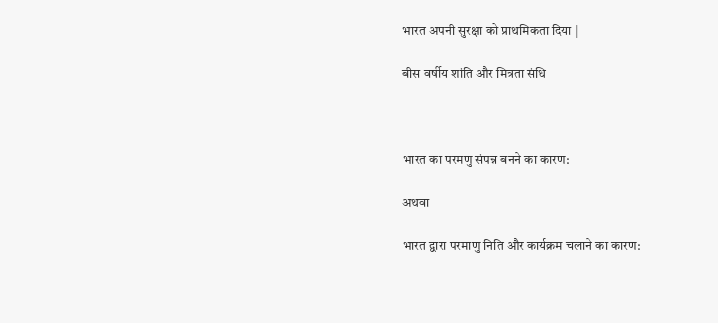भारत अपनी सुरक्षा को प्राथमिकता दिया |

बीस वर्षीय शांति और मित्रता संधि



भारत का परमणु संपन्न बनने का कारण:

अथवा

भारत द्वारा परमाणु निति और कार्यक्रम चलाने का कारण: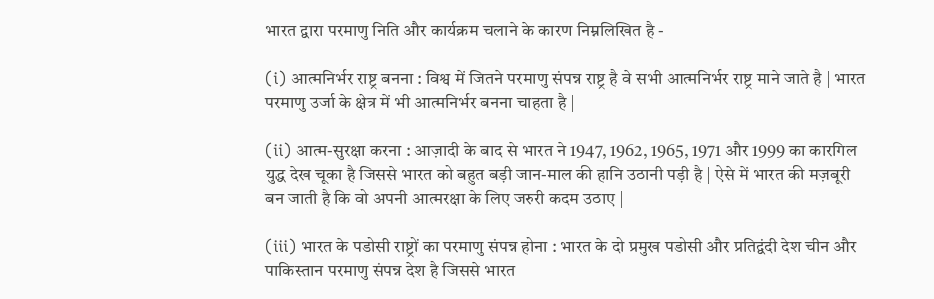भारत द्वारा परमाणु निति और कार्यक्रम चलाने के कारण निम्नलिखित है -

(i) आत्मनिर्भर राष्ट्र बनना : विश्व में जितने परमाणु संपन्न राष्ट्र है वे सभी आत्मनिर्भर राष्ट्र माने जाते है | भारत परमाणु उर्जा के क्षेत्र में भी आत्मनिर्भर बनना चाहता है |

(ii) आत्म-सुरक्षा करना : आज़ादी के बाद से भारत ने 1947, 1962, 1965, 1971 और 1999 का कारगिल युद्ध देख चूका है जिससे भारत को बहुत बड़ी जान-माल की हानि उठानी पड़ी है | ऐसे में भारत की मज़बूरी बन जाती है कि वो अपनी आत्मरक्षा के लिए जरुरी कदम उठाए |

(iii) भारत के पडोसी राष्ट्रों का परमाणु संपन्न होना : भारत के दो प्रमुख पडोसी और प्रतिद्वंदी देश चीन और पाकिस्तान परमाणु संपन्न देश है जिससे भारत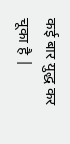कई बार युद्ध कर चूका है |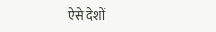ऐसे देशों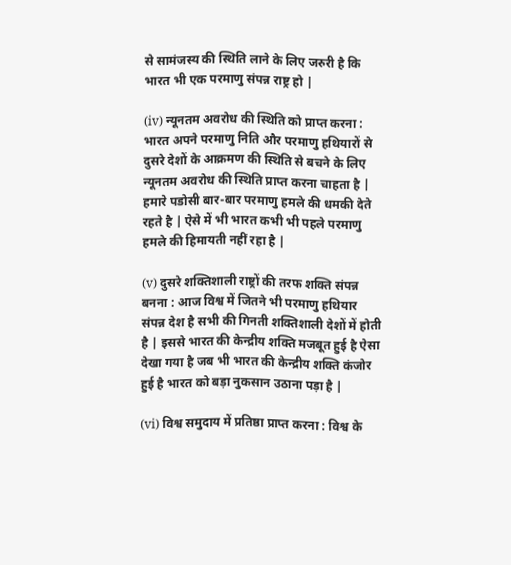से सामंजस्य की स्थिति लाने के लिए जरुरी है कि भारत भी एक परमाणु संपन्न राष्ट्र हो |

(iv) न्यूनतम अवरोध की स्थिति को प्राप्त करना : भारत अपने परमाणु निति और परमाणु हथियारों से दुसरे देशों के आक्रमण की स्थिति से बचने के लिए न्यूनतम अवरोध की स्थिति प्राप्त करना चाहता है | हमारे पडोसी बार-बार परमाणु हमले की धमकी देते रहते है | ऐसे में भी भारत कभी भी पहले परमाणु हमले की हिमायती नहीं रहा है |

(v) दुसरे शक्तिशाली राष्ट्रों की तरफ शक्ति संपन्न बनना : आज विश्व में जितने भी परमाणु हथियार संपन्न देश है सभी की गिनती शक्तिशाली देशों में होती है | इससे भारत की केन्द्रीय शक्ति मजबूत हुई है ऐसा देखा गया है जब भी भारत की केन्द्रीय शक्ति कंजोर हुई है भारत को बड़ा नुकसान उठाना पड़ा है |

(vi) विश्व समुदाय में प्रतिष्ठा प्राप्त करना : विश्व के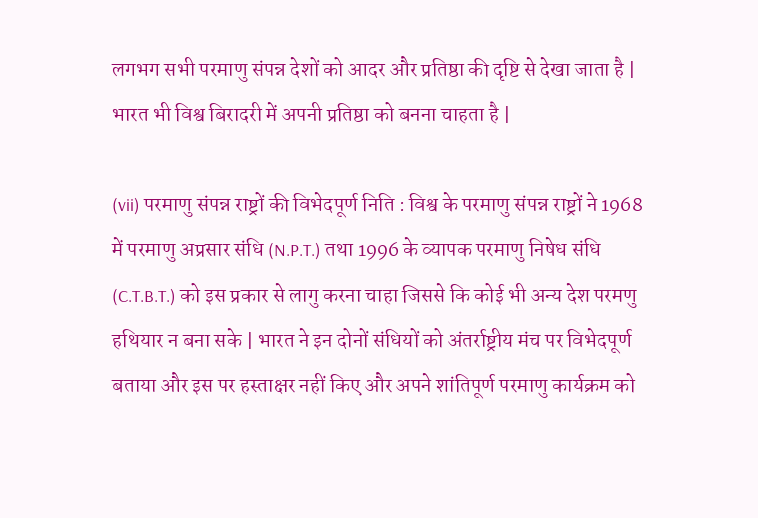लगभग सभी परमाणु संपन्न देशों को आदर और प्रतिष्ठा की दृष्टि से देखा जाता है | भारत भी विश्व बिरादरी में अपनी प्रतिष्ठा को बनना चाहता है |

(vii) परमाणु संपन्न राष्ट्रों की विभेदपूर्ण निति : विश्व के परमाणु संपन्न राष्ट्रों ने 1968 में परमाणु अप्रसार संधि (N.P.T.) तथा 1996 के व्यापक परमाणु निषेध संधि (C.T.B.T.) को इस प्रकार से लागु करना चाहा जिससे कि कोई भी अन्य देश परमणु हथियार न बना सके | भारत ने इन दोनों संधियों को अंतर्राष्ट्रीय मंच पर विभेदपूर्ण बताया और इस पर हस्ताक्षर नहीं किए और अपने शांतिपूर्ण परमाणु कार्यक्रम को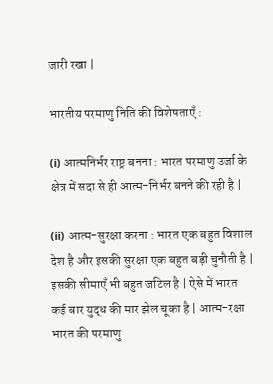जारी रखा |

भारतीय परमाणु निति की विशेषताएँ :

(i) आत्मनिर्भर राष्ट्र बनना : भारत परमाणु उर्जा के क्षेत्र में सदा से ही आत्म-निर्भर बनने की रही है |

(ii) आत्म-सुरक्षा करना : भारत एक बहुत विशाल देश है और इसकी सुरक्षा एक बहुत बड़ी चुनौती है | इसकी सीमाएँ भी बहुत जटिल है | ऐसे में भारत कई बार युद्ध की मार झेल चूका है | आत्म-रक्षा भारत की परमाणु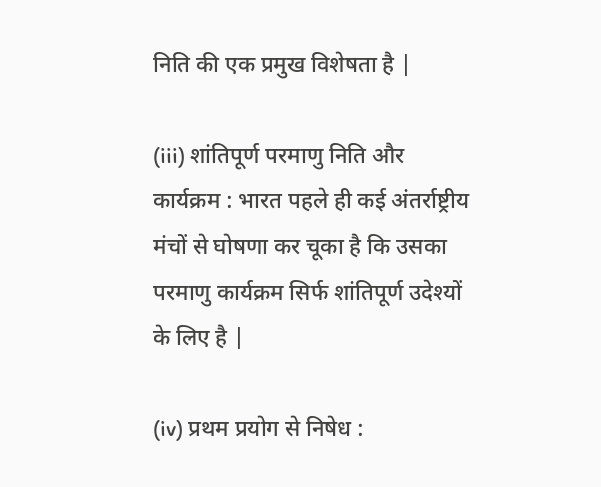निति की एक प्रमुख विशेषता है |

(iii) शांतिपूर्ण परमाणु निति और कार्यक्रम : भारत पहले ही कई अंतर्राष्ट्रीय मंचों से घोषणा कर चूका है कि उसका परमाणु कार्यक्रम सिर्फ शांतिपूर्ण उदेश्यों के लिए है |

(iv) प्रथम प्रयोग से निषेध :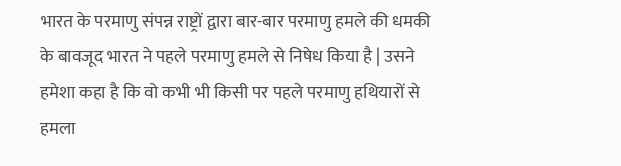भारत के परमाणु संपन्न राष्ट्रों द्वारा बार-बार परमाणु हमले की धमकी के बावजूद भारत ने पहले परमाणु हमले से निषेध किया है | उसने हमेशा कहा है कि वो कभी भी किसी पर पहले परमाणु हथियारों से हमला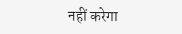नहीं करेगा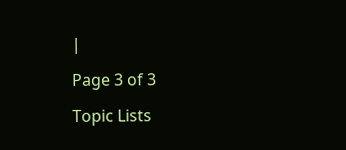|

Page 3 of 3

Topic Lists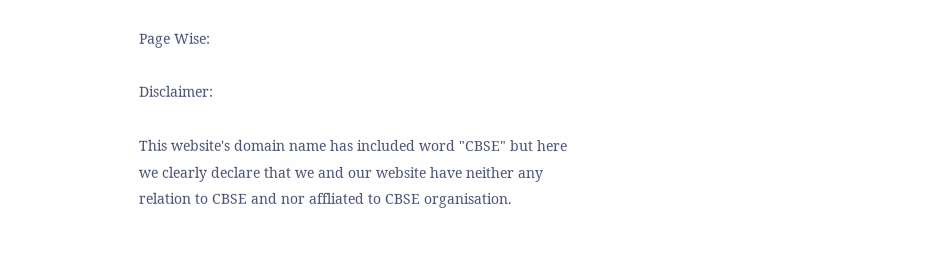Page Wise:

Disclaimer:

This website's domain name has included word "CBSE" but here we clearly declare that we and our website have neither any relation to CBSE and nor affliated to CBSE organisation.